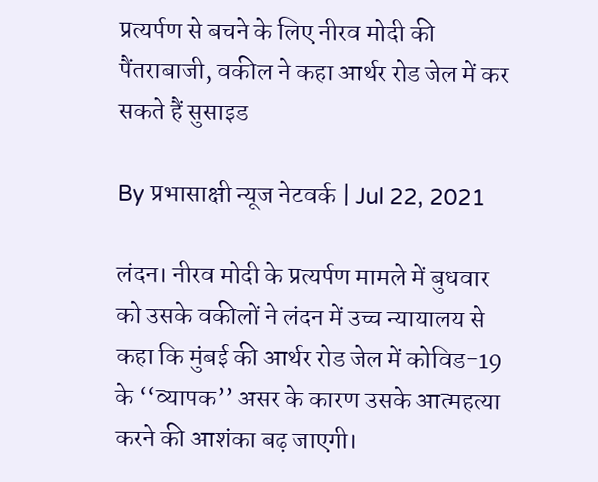प्रत्यर्पण से बचने के लिए नीरव मोदी की पैंतराबाजी, वकील ने कहा आर्थर रोड जेल में कर सकते हैं सुसाइड

By प्रभासाक्षी न्यूज नेटवर्क | Jul 22, 2021

लंदन। नीरव मोदी के प्रत्यर्पण मामले में बुधवार को उसके वकीलों ने लंदन में उच्च न्यायालय से कहा कि मुंबई की आर्थर रोड जेल में कोविड-19 के ‘‘व्यापक’’ असर के कारण उसके आत्महत्या करने की आशंका बढ़ जाएगी।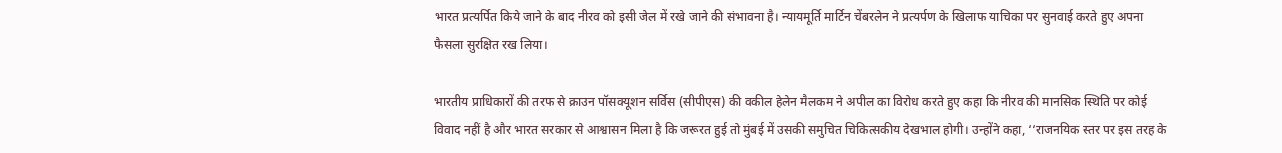भारत प्रत्यर्पित किये जाने के बाद नीरव को इसी जेल में रखे जाने की संभावना है। न्यायमूर्ति मार्टिन चेंबरलेन ने प्रत्यर्पण के खिलाफ याचिका पर सुनवाई करते हुए अपना फैसला सुरक्षित रख लिया।

भारतीय प्राधिकारों की तरफ से क्राउन पॉसक्यूशन सर्विस (सीपीएस) की वकील हेलेन मैलकम ने अपील का विरोध करते हुए कहा कि नीरव की मानसिक स्थिति पर कोई विवाद नहीं है और भारत सरकार से आश्वासन मिला है कि जरूरत हुई तो मुंबई में उसकी समुचित चिकित्सकीय देखभाल होगी। उन्होंने कहा, ‘‘राजनयिक स्तर पर इस तरह के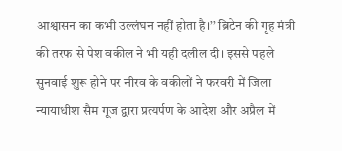आश्वासन का कभी उल्लंघन नहीं होता है।’’ ब्रिटेन की गृह मंत्री की तरफ से पेश वकील ने भी यही दलील दी। इससे पहले सुनवाई शुरू होने पर नीरव के वकीलों ने फरवरी में जिला न्यायाधीश सैम गूज द्वारा प्रत्यर्पण के आदेश और अप्रैल में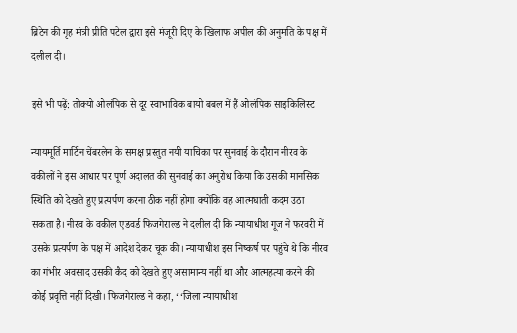ब्रिटेन की गृह मंत्री प्रीति पटेल द्वारा इसे मंजूरी दिए के खिलाफ अपील की अनुमति के पक्ष में दलील दी।

इसे भी पढ़ें: तोक्यो ओलंपिक से दूर स्वाभाविक बायो बबल में हैं ओलंपिक साइकिलिस्ट

न्यायमूर्ति मार्टिन चेंबरलेन के समक्ष प्रस्तुत नयी याचिका पर सुनवाई के दौरान नीरव के वकीलों ने इस आधार पर पूर्ण अदालत की सुनवाई का अनुरोध किया कि उसकी मानसिक स्थिति को देखते हुए प्रत्यर्पण करना ठीक नहीं होगा क्योंकि वह आत्मघाती कदम उठा सकता है। नीरव के वकील एडवर्ड फिजगेराल्ड ने दलील दी कि न्यायाधीश गूज ने फरवरी में उसके प्रत्यर्पण के पक्ष में आदेश देकर चूक की। न्यायाधीश इस निष्कर्ष पर पहुंचे थे कि नीरव का गंभीर अवसाद उसकी कैद को देखते हुए असामान्य नहीं था और आत्महत्या करने की कोई प्रवृत्ति नहीं दिखी। फिजगेराल्ड ने कहा, ‘‘जिला न्यायाधीश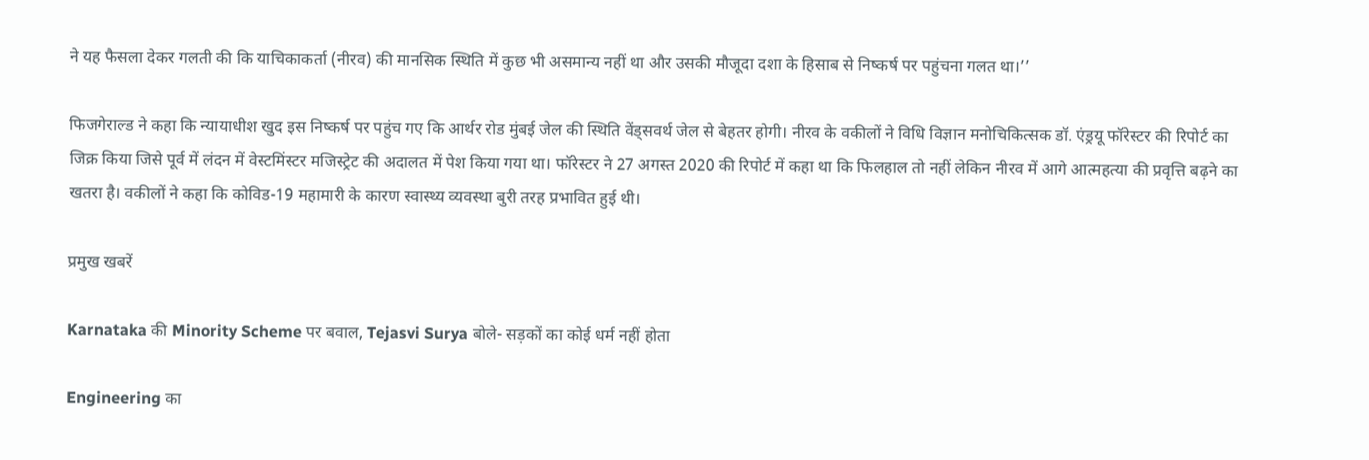ने यह फैसला देकर गलती की कि याचिकाकर्ता (नीरव) की मानसिक स्थिति में कुछ भी असमान्य नहीं था और उसकी मौजूदा दशा के हिसाब से निष्कर्ष पर पहुंचना गलत था।’’

फिजगेराल्ड ने कहा कि न्यायाधीश खुद इस निष्कर्ष पर पहुंच गए कि आर्थर रोड मुंबई जेल की स्थिति वेंड्सवर्थ जेल से बेहतर होगी। नीरव के वकीलों ने विधि विज्ञान मनोचिकित्सक डॉ. एंड्रयू फॉरेस्टर की रिपोर्ट का जिक्र किया जिसे पूर्व में लंदन में वेस्टमिंस्टर मजिस्ट्रेट की अदालत में पेश किया गया था। फॉरेस्टर ने 27 अगस्त 2020 की रिपोर्ट में कहा था कि फिलहाल तो नहीं लेकिन नीरव में आगे आत्महत्या की प्रवृत्ति बढ़ने का खतरा है। वकीलों ने कहा कि कोविड-19 महामारी के कारण स्वास्थ्य व्यवस्था बुरी तरह प्रभावित हुई थी।

प्रमुख खबरें

Karnataka की Minority Scheme पर बवाल, Tejasvi Surya बोले- सड़कों का कोई धर्म नहीं होता

Engineering का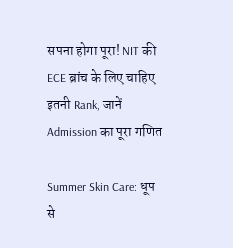सपना होगा पूरा! NIT की ECE ब्रांच के लिए चाहिए इतनी Rank, जानें Admission का पूरा गणित

Summer Skin Care: धूप से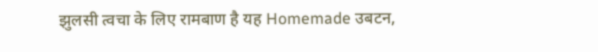झुलसी त्वचा के लिए रामबाण है यह Homemade उबटन,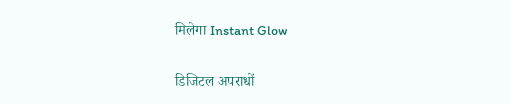मिलेगा Instant Glow

डिजिटल अपराधों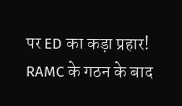पर ED का कड़ा प्रहार! RAMC के गठन के बाद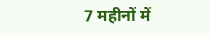7 महीनों में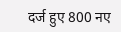दर्ज हुए 800 नए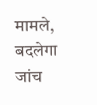मामले, बदलेगा जांच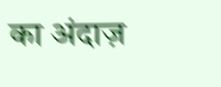का अंदाज़